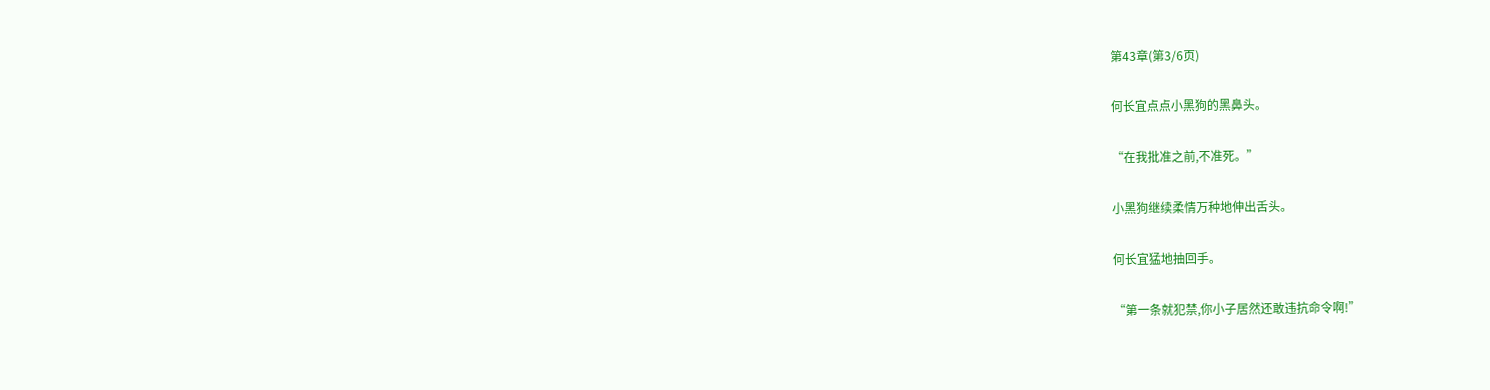第43章(第3/6页)

何长宜点点小黑狗的黑鼻头。

“在我批准之前,不准死。”

小黑狗继续柔情万种地伸出舌头。

何长宜猛地抽回手。

“第一条就犯禁,你小子居然还敢违抗命令啊!”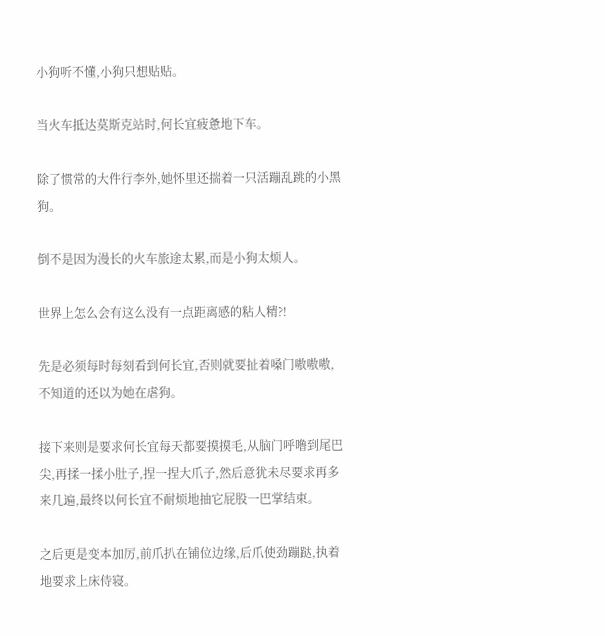小狗听不懂,小狗只想贴贴。

当火车抵达莫斯克站时,何长宜疲惫地下车。

除了惯常的大件行李外,她怀里还揣着一只活蹦乱跳的小黑狗。

倒不是因为漫长的火车旅途太累,而是小狗太烦人。

世界上怎么会有这么没有一点距离感的粘人精?!

先是必须每时每刻看到何长宜,否则就要扯着嗓门嗷嗷嗷,不知道的还以为她在虐狗。

接下来则是要求何长宜每天都要摸摸毛,从脑门呼噜到尾巴尖,再揉一揉小肚子,捏一捏大爪子,然后意犹未尽要求再多来几遍,最终以何长宜不耐烦地抽它屁股一巴掌结束。

之后更是变本加厉,前爪扒在铺位边缘,后爪使劲蹦跶,执着地要求上床侍寝。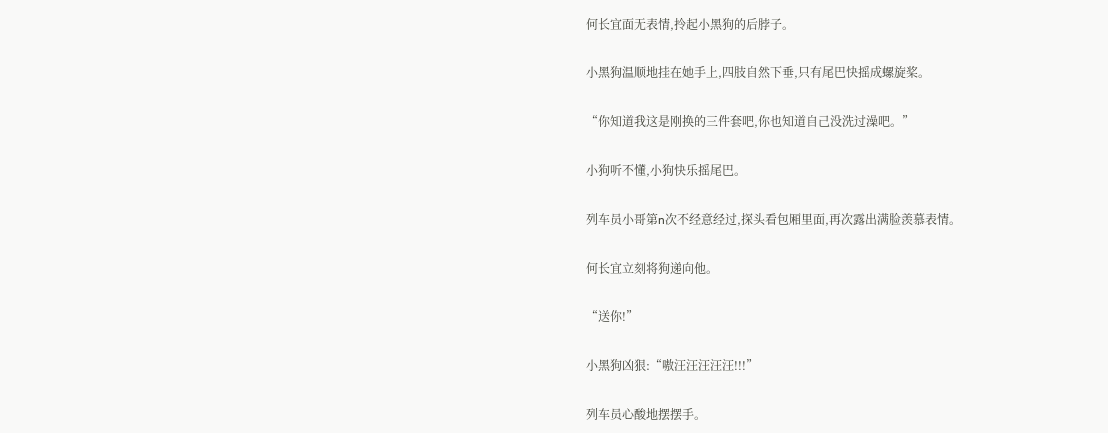何长宜面无表情,拎起小黑狗的后脖子。

小黑狗温顺地挂在她手上,四肢自然下垂,只有尾巴快摇成螺旋桨。

“你知道我这是刚换的三件套吧,你也知道自己没洗过澡吧。”

小狗听不懂,小狗快乐摇尾巴。

列车员小哥第n次不经意经过,探头看包厢里面,再次露出满脸羡慕表情。

何长宜立刻将狗递向他。

“送你!”

小黑狗凶狠:“嗷汪汪汪汪汪!!!”

列车员心酸地摆摆手。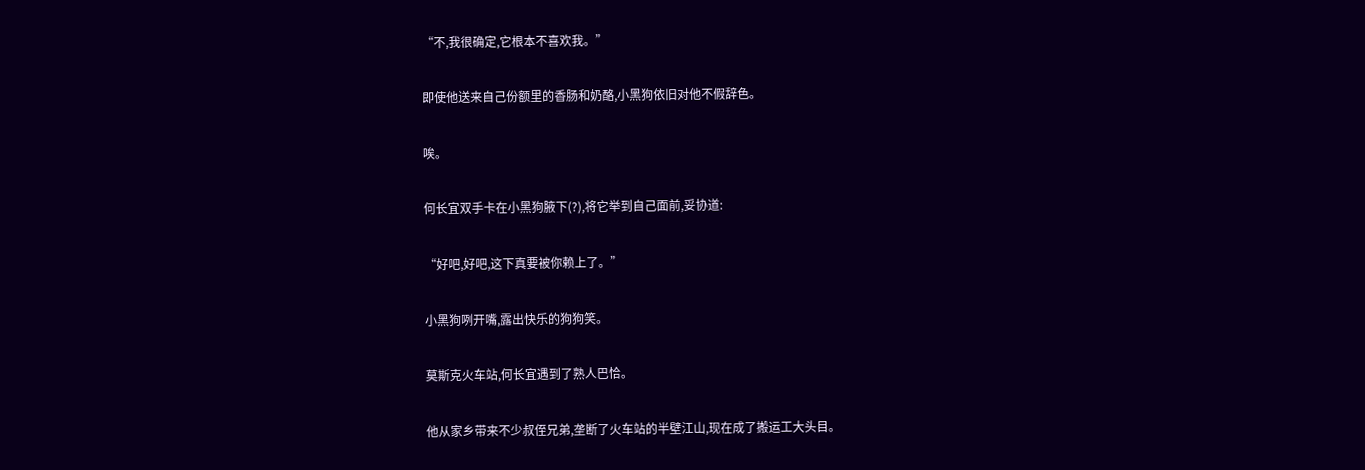“不,我很确定,它根本不喜欢我。”

即使他送来自己份额里的香肠和奶酪,小黑狗依旧对他不假辞色。

唉。

何长宜双手卡在小黑狗腋下(?),将它举到自己面前,妥协道:

“好吧,好吧,这下真要被你赖上了。”

小黑狗咧开嘴,露出快乐的狗狗笑。

莫斯克火车站,何长宜遇到了熟人巴恰。

他从家乡带来不少叔侄兄弟,垄断了火车站的半壁江山,现在成了搬运工大头目。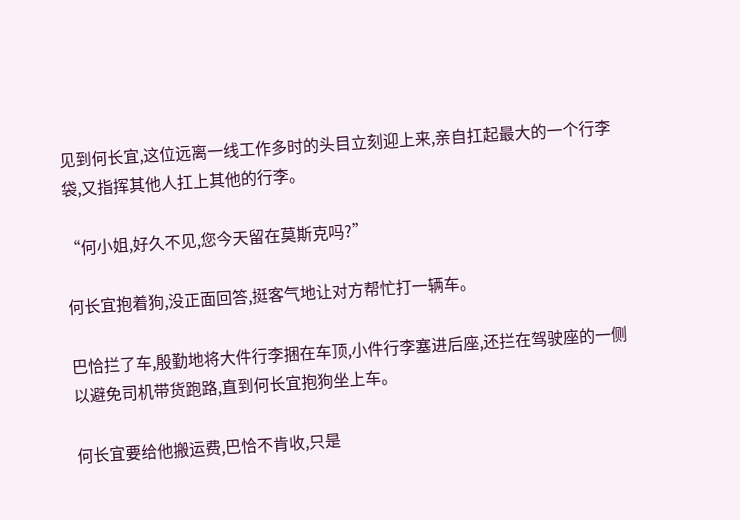见到何长宜,这位远离一线工作多时的头目立刻迎上来,亲自扛起最大的一个行李袋,又指挥其他人扛上其他的行李。

“何小姐,好久不见,您今天留在莫斯克吗?”

何长宜抱着狗,没正面回答,挺客气地让对方帮忙打一辆车。

巴恰拦了车,殷勤地将大件行李捆在车顶,小件行李塞进后座,还拦在驾驶座的一侧以避免司机带货跑路,直到何长宜抱狗坐上车。

何长宜要给他搬运费,巴恰不肯收,只是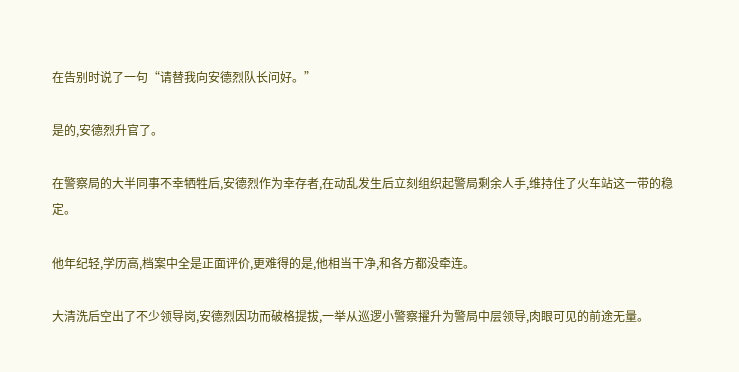在告别时说了一句“请替我向安德烈队长问好。”

是的,安德烈升官了。

在警察局的大半同事不幸牺牲后,安德烈作为幸存者,在动乱发生后立刻组织起警局剩余人手,维持住了火车站这一带的稳定。

他年纪轻,学历高,档案中全是正面评价,更难得的是,他相当干净,和各方都没牵连。

大清洗后空出了不少领导岗,安德烈因功而破格提拔,一举从巡逻小警察擢升为警局中层领导,肉眼可见的前途无量。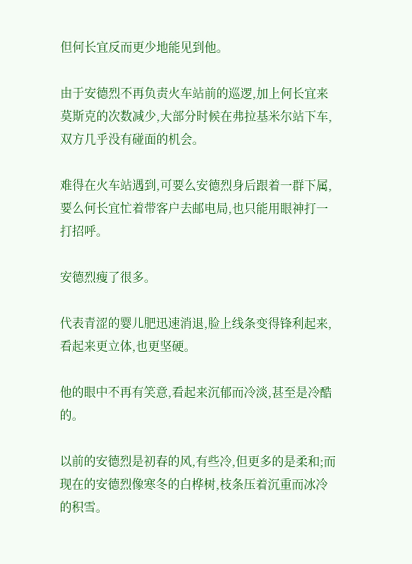但何长宜反而更少地能见到他。

由于安德烈不再负责火车站前的巡逻,加上何长宜来莫斯克的次数减少,大部分时候在弗拉基米尔站下车,双方几乎没有碰面的机会。

难得在火车站遇到,可要么安德烈身后跟着一群下属,要么何长宜忙着带客户去邮电局,也只能用眼神打一打招呼。

安德烈瘦了很多。

代表青涩的婴儿肥迅速消退,脸上线条变得锋利起来,看起来更立体,也更坚硬。

他的眼中不再有笑意,看起来沉郁而冷淡,甚至是冷酷的。

以前的安德烈是初春的风,有些冷,但更多的是柔和;而现在的安德烈像寒冬的白桦树,枝条压着沉重而冰冷的积雪。